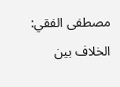مصطفى الفقي: الخلاف بين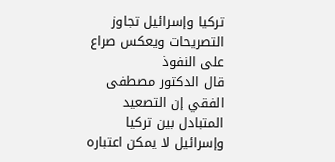تركيا وإسرائيل تجاوز التصريحات ويعكس صراع على النفوذ
قال الدكتور مصطفى الفقي إن التصعيد المتبادل بين تركيا وإسرائيل لا يمكن اعتباره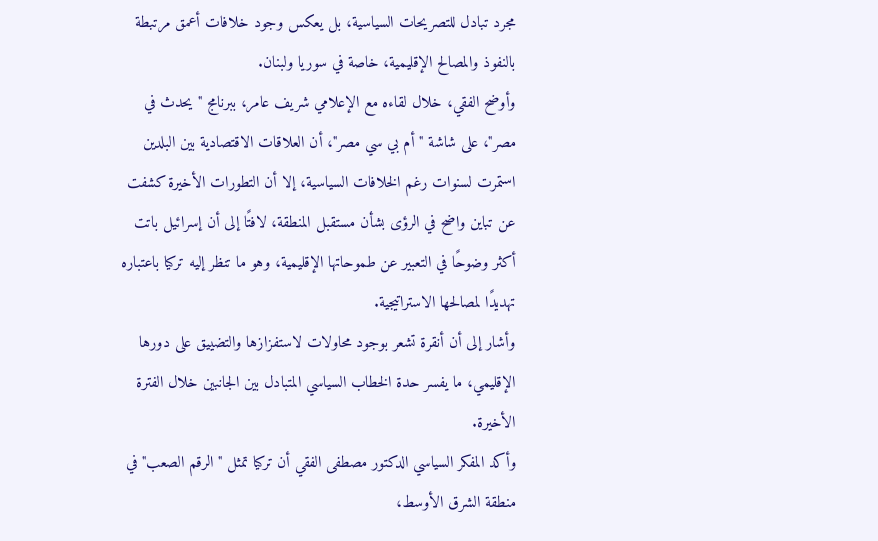مجرد تبادل للتصريحات السياسية، بل يعكس وجود خلافات أعمق مرتبطة بالنفوذ والمصالح الإقليمية، خاصة في سوريا ولبنان.
وأوضح الفقي، خلال لقاءه مع الإعلامي شريف عامر، ببرنامج "يحدث في مصر"، على شاشة "أم بي سي مصر"، أن العلاقات الاقتصادية بين البلدين استمرت لسنوات رغم الخلافات السياسية، إلا أن التطورات الأخيرة كشفت عن تباين واضح في الرؤى بشأن مستقبل المنطقة، لافتًا إلى أن إسرائيل باتت أكثر وضوحًا في التعبير عن طموحاتها الإقليمية، وهو ما تنظر إليه تركيا باعتباره تهديدًا لمصالحها الاستراتيجية.
وأشار إلى أن أنقرة تشعر بوجود محاولات لاستفزازها والتضييق على دورها الإقليمي، ما يفسر حدة الخطاب السياسي المتبادل بين الجانبين خلال الفترة الأخيرة.
وأكد المفكر السياسي الدكتور مصطفى الفقي أن تركيا تمثل "الرقم الصعب" في منطقة الشرق الأوسط،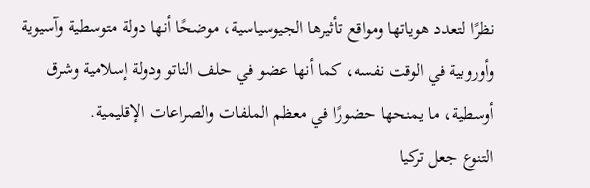نظرًا لتعدد هوياتها ومواقع تأثيرها الجيوسياسية، موضحًا أنها دولة متوسطية وآسيوية وأوروبية في الوقت نفسه، كما أنها عضو في حلف الناتو ودولة إسلامية وشرق أوسطية، ما يمنحها حضورًا في معظم الملفات والصراعات الإقليمية.
التنوع جعل تركيا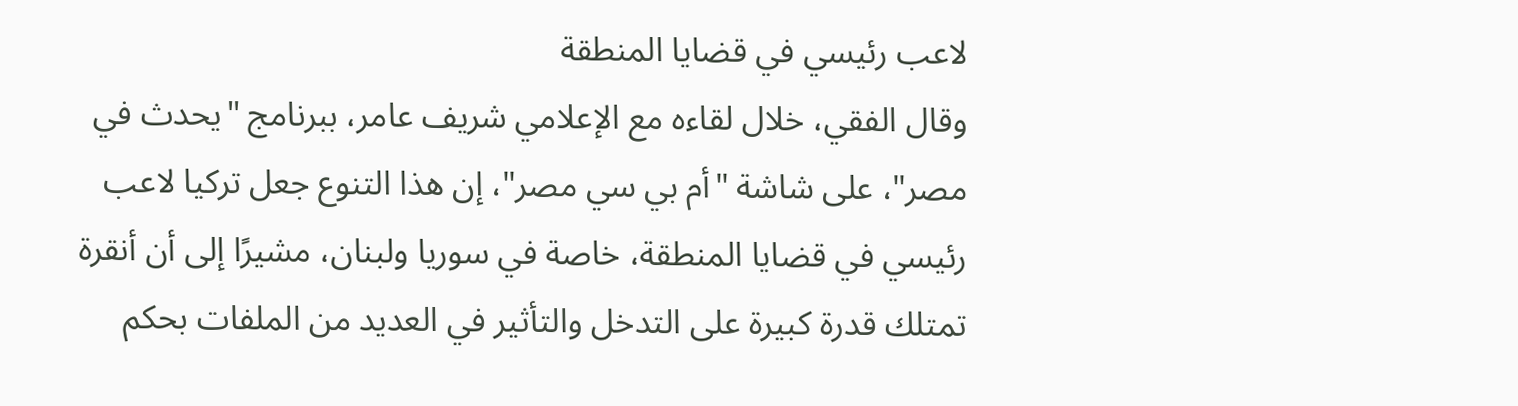لاعب رئيسي في قضايا المنطقة
وقال الفقي، خلال لقاءه مع الإعلامي شريف عامر، ببرنامج "يحدث في مصر"، على شاشة "أم بي سي مصر"، إن هذا التنوع جعل تركيا لاعب رئيسي في قضايا المنطقة، خاصة في سوريا ولبنان، مشيرًا إلى أن أنقرة تمتلك قدرة كبيرة على التدخل والتأثير في العديد من الملفات بحكم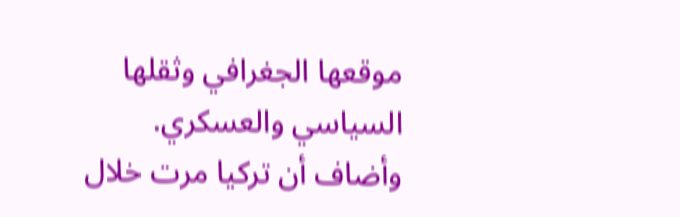موقعها الجغرافي وثقلها السياسي والعسكري.
وأضاف أن تركيا مرت خلال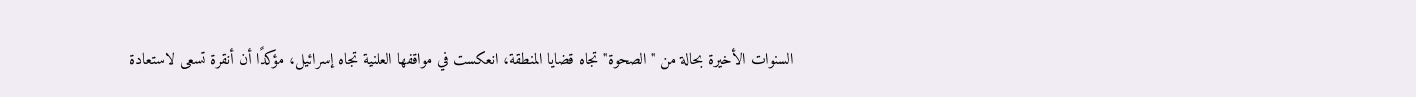السنوات الأخيرة بحالة من "الصحوة" تجاه قضايا المنطقة، انعكست في مواقفها العلنية تجاه إسرائيل، مؤكدًا أن أنقرة تسعى لاستعادة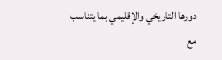دورها التاريخي والإقليمي بما يتناسب مع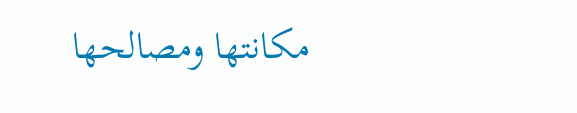مكانتها ومصالحها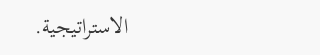الاستراتيجية.